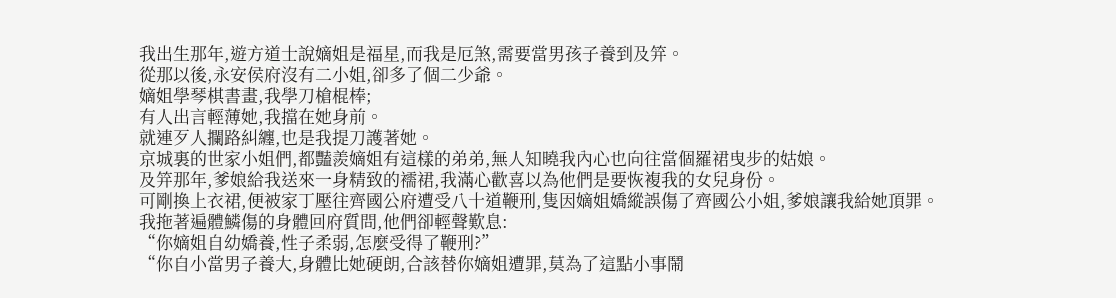我出生那年,遊方道士說嫡姐是福星,而我是厄煞,需要當男孩子養到及笄。
從那以後,永安侯府沒有二小姐,卻多了個二少爺。
嫡姐學琴棋書畫,我學刀槍棍棒;
有人出言輕薄她,我擋在她身前。
就連歹人攔路糾纏,也是我提刀護著她。
京城裏的世家小姐們,都豔羨嫡姐有這樣的弟弟,無人知曉我內心也向往當個羅裙曳步的姑娘。
及笄那年,爹娘給我送來一身精致的襦裙,我滿心歡喜以為他們是要恢複我的女兒身份。
可剛換上衣裙,便被家丁壓往齊國公府遭受八十道鞭刑,隻因嫡姐嬌縱誤傷了齊國公小姐,爹娘讓我給她頂罪。
我拖著遍體鱗傷的身體回府質問,他們卻輕聲歎息:
“你嫡姐自幼嬌養,性子柔弱,怎麼受得了鞭刑?”
“你自小當男子養大,身體比她硬朗,合該替你嫡姐遭罪,莫為了這點小事鬧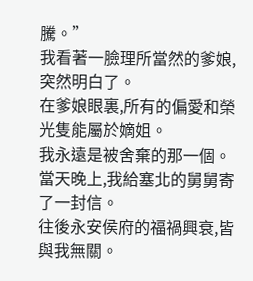騰。”
我看著一臉理所當然的爹娘,突然明白了。
在爹娘眼裏,所有的偏愛和榮光隻能屬於嫡姐。
我永遠是被舍棄的那一個。
當天晚上,我給塞北的舅舅寄了一封信。
往後永安侯府的福禍興衰,皆與我無關。